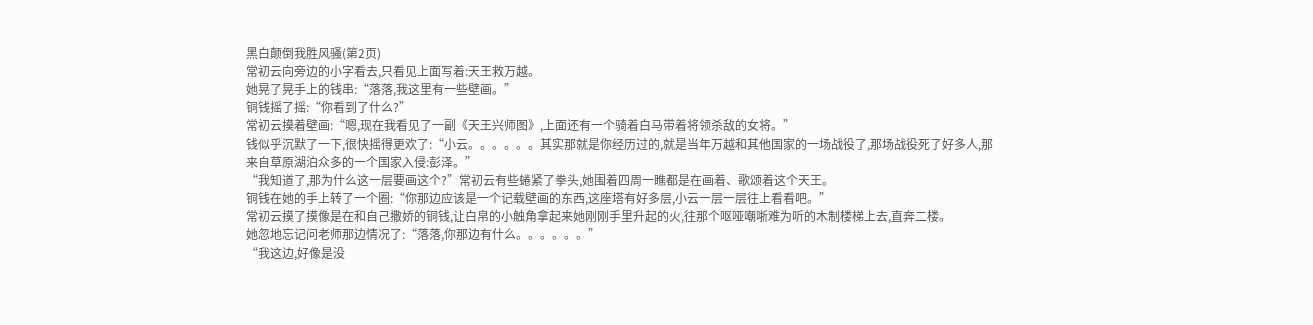黑白颠倒我胜风骚(第2页)
常初云向旁边的小字看去,只看见上面写着:天王救万越。
她晃了晃手上的钱串:“落落,我这里有一些壁画。”
铜钱摇了摇:“你看到了什么?”
常初云摸着壁画:“嗯,现在我看见了一副《天王兴师图》,上面还有一个骑着白马带着将领杀敌的女将。”
钱似乎沉默了一下,很快摇得更欢了:“小云。。。。。。其实那就是你经历过的,就是当年万越和其他国家的一场战役了,那场战役死了好多人,那来自草原湖泊众多的一个国家入侵:彭泽。”
“我知道了,那为什么这一层要画这个?”常初云有些蜷紧了拳头,她围着四周一瞧都是在画着、歌颂着这个天王。
铜钱在她的手上转了一个圈:“你那边应该是一个记载壁画的东西,这座塔有好多层,小云一层一层往上看看吧。”
常初云摸了摸像是在和自己撒娇的铜钱,让白帛的小触角拿起来她刚刚手里升起的火,往那个呕哑嘲哳难为听的木制楼梯上去,直奔二楼。
她忽地忘记问老师那边情况了:“落落,你那边有什么。。。。。。”
“我这边,好像是没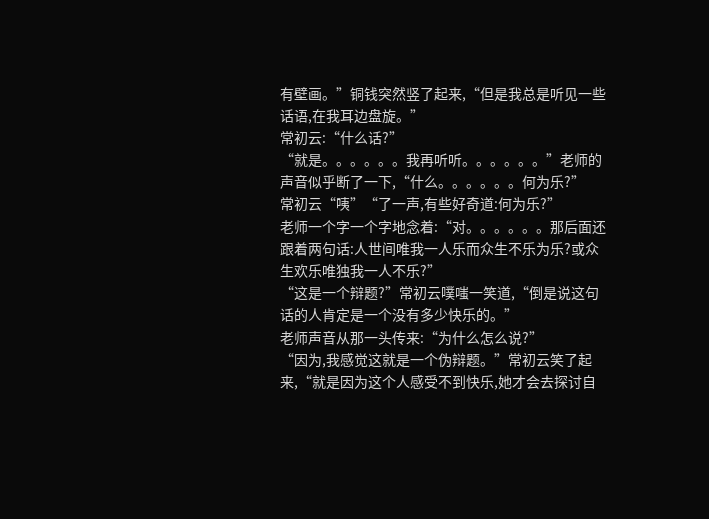有壁画。”铜钱突然竖了起来,“但是我总是听见一些话语,在我耳边盘旋。”
常初云:“什么话?”
“就是。。。。。。我再听听。。。。。。”老师的声音似乎断了一下,“什么。。。。。。何为乐?”
常初云“咦”“了一声,有些好奇道:何为乐?”
老师一个字一个字地念着:“对。。。。。。那后面还跟着两句话:人世间唯我一人乐而众生不乐为乐?或众生欢乐唯独我一人不乐?”
“这是一个辩题?”常初云噗嗤一笑道,“倒是说这句话的人肯定是一个没有多少快乐的。”
老师声音从那一头传来:“为什么怎么说?”
“因为,我感觉这就是一个伪辩题。”常初云笑了起来,“就是因为这个人感受不到快乐,她才会去探讨自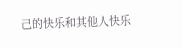己的快乐和其他人快乐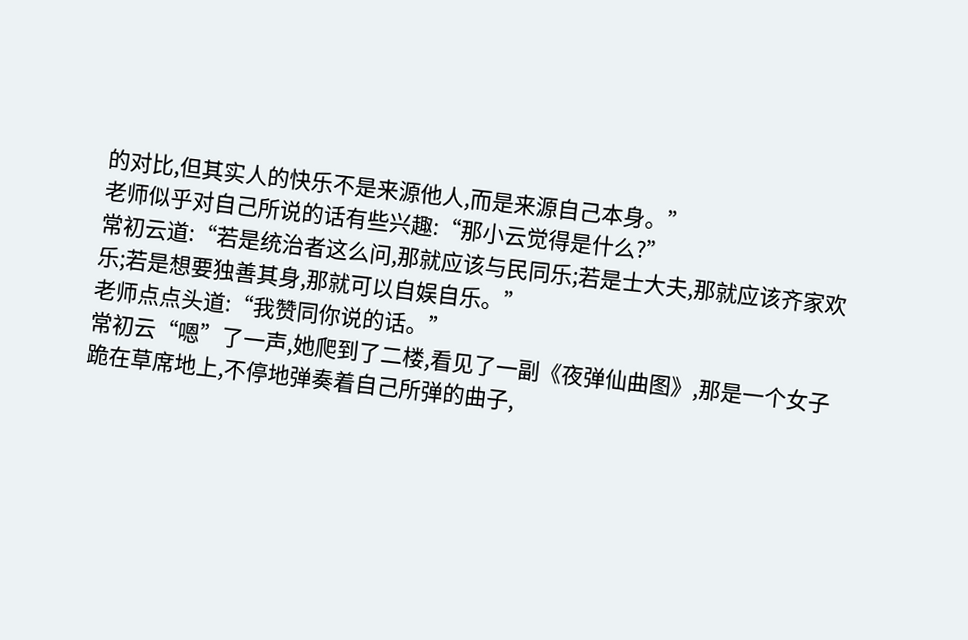的对比,但其实人的快乐不是来源他人,而是来源自己本身。”
老师似乎对自己所说的话有些兴趣:“那小云觉得是什么?”
常初云道:“若是统治者这么问,那就应该与民同乐;若是士大夫,那就应该齐家欢乐;若是想要独善其身,那就可以自娱自乐。”
老师点点头道:“我赞同你说的话。”
常初云“嗯”了一声,她爬到了二楼,看见了一副《夜弹仙曲图》,那是一个女子跪在草席地上,不停地弹奏着自己所弹的曲子,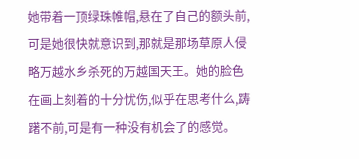她带着一顶绿珠帷帽,悬在了自己的额头前,可是她很快就意识到,那就是那场草原人侵略万越水乡杀死的万越国天王。她的脸色在画上刻着的十分忧伤,似乎在思考什么,踌躇不前,可是有一种没有机会了的感觉。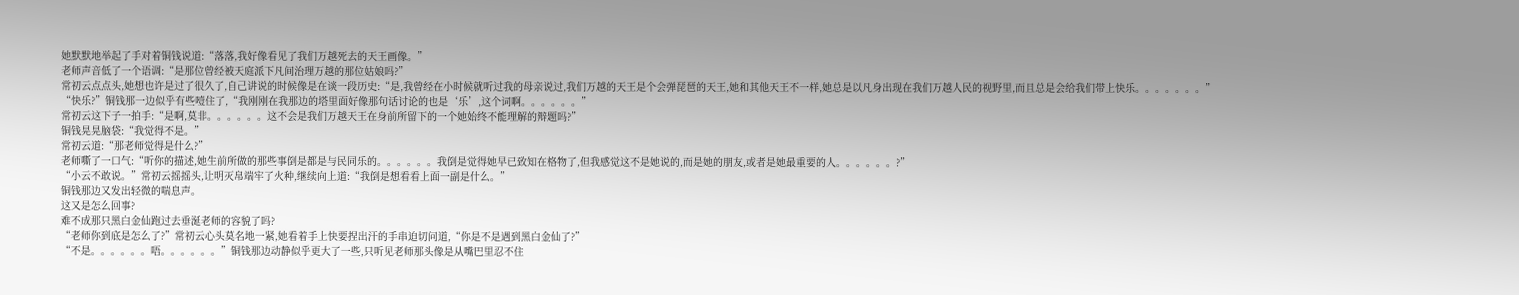她默默地举起了手对着铜钱说道:“落落,我好像看见了我们万越死去的天王画像。”
老师声音低了一个语调:“是那位曾经被天庭派下凡间治理万越的那位姑娘吗?”
常初云点点头,她想也许是过了很久了,自己讲说的时候像是在谈一段历史:“是,我曾经在小时候就听过我的母亲说过,我们万越的天王是个会弹琵琶的天王,她和其他天王不一样,她总是以凡身出现在我们万越人民的视野里,而且总是会给我们带上快乐。。。。。。。”
“快乐?”铜钱那一边似乎有些噎住了,“我刚刚在我那边的塔里面好像那句话讨论的也是‘乐’,这个词啊。。。。。。”
常初云这下子一拍手:“是啊,莫非。。。。。。这不会是我们万越天王在身前所留下的一个她始终不能理解的辩题吗?”
铜钱晃晃脑袋:“我觉得不是。”
常初云道:“那老师觉得是什么?”
老师嘶了一口气:“听你的描述,她生前所做的那些事倒是都是与民同乐的。。。。。。我倒是觉得她早已致知在格物了,但我感觉这不是她说的,而是她的朋友,或者是她最重要的人。。。。。。?”
“小云不敢说。”常初云摇摇头,让明灭帛端牢了火种,继续向上道:“我倒是想看看上面一副是什么。”
铜钱那边又发出轻微的喘息声。
这又是怎么回事?
难不成那只黑白金仙跑过去垂涎老师的容貌了吗?
“老师你到底是怎么了?”常初云心头莫名地一紧,她看着手上快要捏出汗的手串迫切问道,“你是不是遇到黑白金仙了?”
“不是。。。。。。唔。。。。。。”铜钱那边动静似乎更大了一些,只听见老师那头像是从嘴巴里忍不住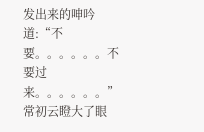发出来的呻吟道:“不要。。。。。。不要过来。。。。。。”
常初云瞪大了眼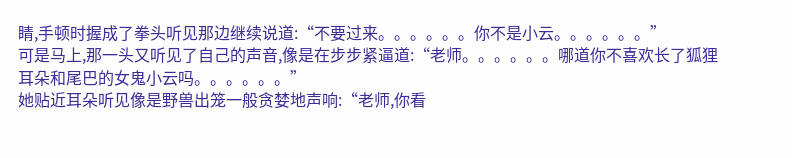睛,手顿时握成了拳头听见那边继续说道:“不要过来。。。。。。你不是小云。。。。。。”
可是马上,那一头又听见了自己的声音,像是在步步紧逼道:“老师。。。。。。哪道你不喜欢长了狐狸耳朵和尾巴的女鬼小云吗。。。。。。”
她贴近耳朵听见像是野兽出笼一般贪婪地声响:“老师,你看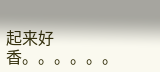起来好香。。。。。。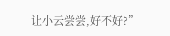让小云尝尝,好不好?”